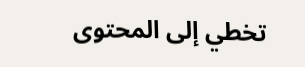تخطي إلى المحتوى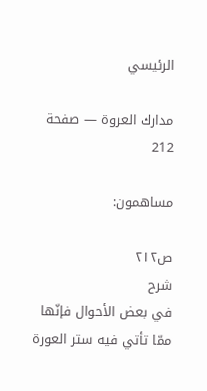الرئيسي

مدارك العروة — صفحة 212

مساهمون:

ص٢١٢
شرح
في بعض الأحوال فإنّها ممّا تأتي فيه ستر العورة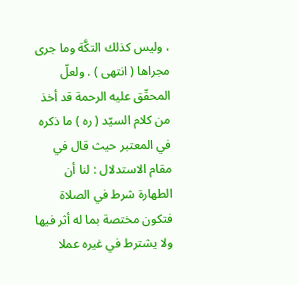، وليس كذلك التكَّة وما جرى مجراها ( انتهى ) . ولعلّ المحقّق عليه الرحمة قد أخذ من كلام السيّد ( ره ) ما ذكره في المعتبر حيث قال في مقام الاستدلال : لنا أن الطهارة شرط في الصلاة فتكون مختصة بما له أثر فيها ولا يشترط في غيره عملا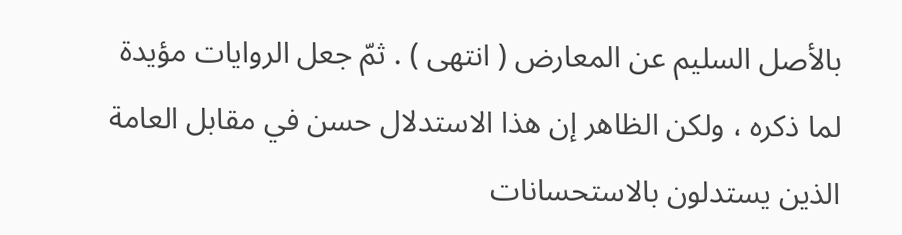بالأصل السليم عن المعارض ( انتهى ) . ثمّ جعل الروايات مؤيدة لما ذكره ، ولكن الظاهر إن هذا الاستدلال حسن في مقابل العامة الذين يستدلون بالاستحسانات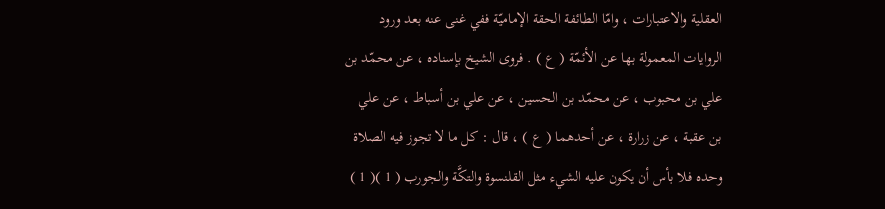العقلية والاعتبارات ، وامّا الطائفة الحقة الإماميّة ففي غنى عنه بعد ورود الروايات المعمولة بها عن الأئمّة ( ع ) . فروى الشيخ بإسناده ، عن محمّد بن علي بن محبوب ، عن محمّد بن الحسين ، عن علي بن أسباط ، عن علي بن عقبة ، عن زرارة ، عن أحدهما ( ع ) ، قال : كل ما لا تجوز فيه الصلاة وحده فلا بأس أن يكون عليه الشيء مثل القلنسوة والتكَّة والجورب ( 1 )( 1 )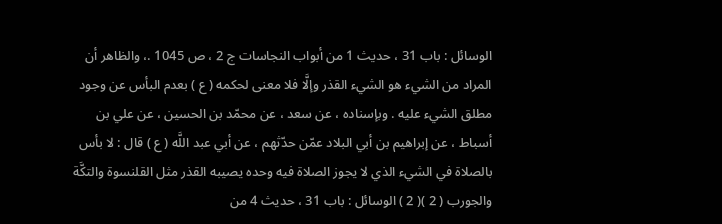الوسائل : باب 31 ، حديث 1 من أبواب النجاسات ج 2 ، ص 1045 .، والظاهر أن المراد من الشيء هو الشيء القذر وإلَّا فلا معنى لحكمه ( ع ) بعدم البأس عن وجود مطلق الشيء عليه . وبإسناده ، عن سعد ، عن محمّد بن الحسين ، عن علي بن أسباط ، عن إبراهيم بن أبي البلاد عمّن حدّثهم ، عن أبي عبد اللَّه ( ع ) قال : لا بأس بالصلاة في الشيء الذي لا يجوز الصلاة فيه وحده يصيبه القذر مثل القلنسوة والتكَّة والجورب ( 2 )( 2 ) الوسائل : باب 31 ، حديث 4 من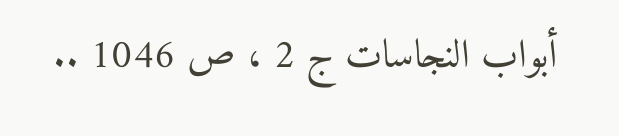أبواب النجاسات ج 2 ، ص 1046 ..